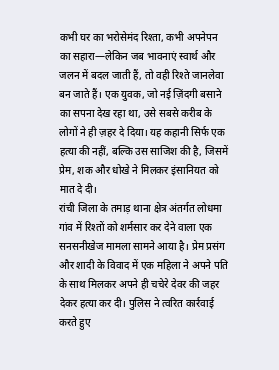कभी घर का भरोसेमंद रिश्ता, कभी अपनेपन का सहारा—लेकिन जब भावनाएं स्वार्थ और जलन में बदल जाती हैं, तो वही रिश्ते जानलेवा बन जाते हैं। एक युवक, जो नई ज़िंदगी बसाने का सपना देख रहा था, उसे सबसे करीब के लोगों ने ही ज़हर दे दिया। यह कहानी सिर्फ एक हत्या की नहीं, बल्कि उस साजिश की है, जिसमें प्रेम, शक और धोखे ने मिलकर इंसानियत को मात दे दी।
रांची जिला के तमाड़ थाना क्षेत्र अंतर्गत लोधमा गांव में रिश्तों को शर्मसार कर देने वाला एक सनसनीखेज मामला सामने आया है। प्रेम प्रसंग और शादी के विवाद में एक महिला ने अपने पति के साथ मिलकर अपने ही चचेरे देवर की जहर देकर हत्या कर दी। पुलिस ने त्वरित कार्रवाई करते हुए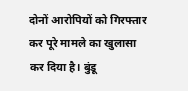दोनों आरोपियों को गिरफ्तार कर पूरे मामले का खुलासा कर दिया है। बुंडू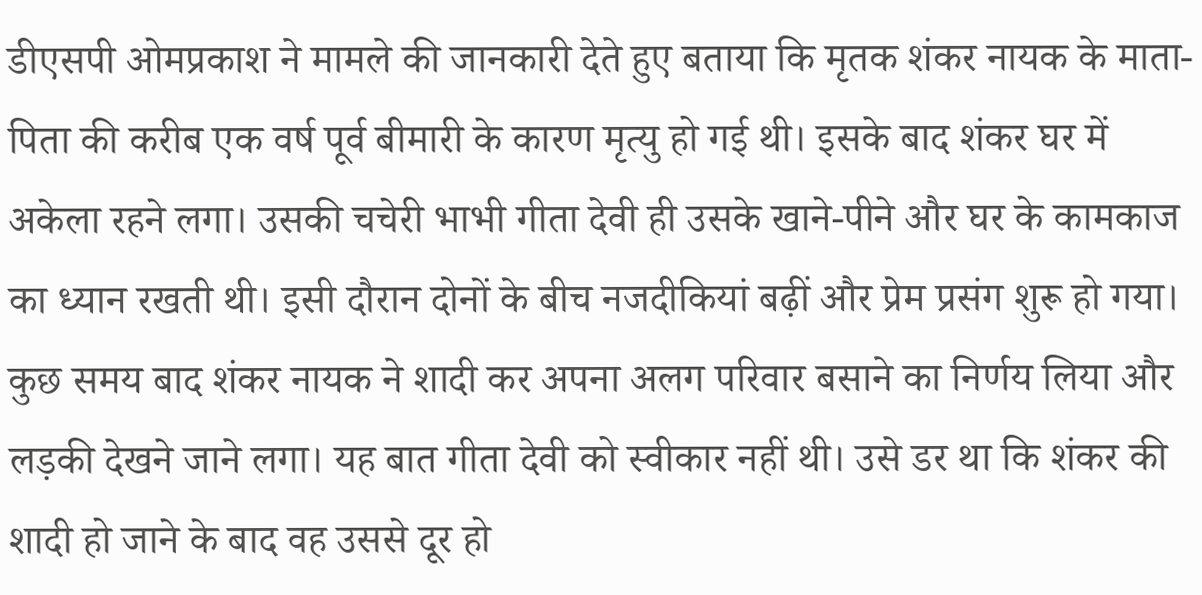डीएसपी ओमप्रकाश ने मामले की जानकारी देते हुए बताया कि मृतक शंकर नायक के माता-पिता की करीब एक वर्ष पूर्व बीमारी के कारण मृत्यु हो गई थी। इसके बाद शंकर घर में अकेला रहने लगा। उसकी चचेरी भाभी गीता देवी ही उसके खाने-पीने और घर के कामकाज का ध्यान रखती थी। इसी दौरान दोनों के बीच नजदीकियां बढ़ीं और प्रेम प्रसंग शुरू हो गया।
कुछ समय बाद शंकर नायक ने शादी कर अपना अलग परिवार बसाने का निर्णय लिया और लड़की देखने जाने लगा। यह बात गीता देवी को स्वीकार नहीं थी। उसे डर था कि शंकर की शादी हो जाने के बाद वह उससे दूर हो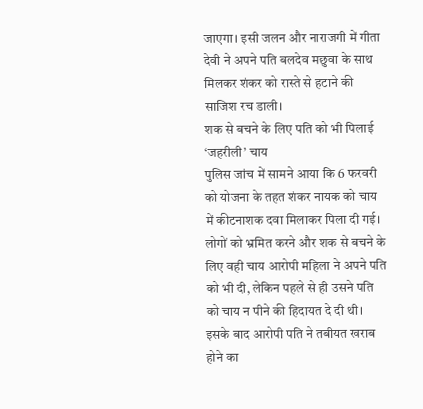जाएगा। इसी जलन और नाराजगी में गीता देवी ने अपने पति बलदेव मछुवा के साथ मिलकर शंकर को रास्ते से हटाने की साजिश रच डाली।
शक से बचने के लिए पति को भी पिलाई ‘जहरीली’ चाय
पुलिस जांच में सामने आया कि 6 फरवरी को योजना के तहत शंकर नायक को चाय में कीटनाशक दवा मिलाकर पिला दी गई। लोगों को भ्रमित करने और शक से बचने के लिए वही चाय आरोपी महिला ने अपने पति को भी दी, लेकिन पहले से ही उसने पति को चाय न पीने की हिदायत दे दी थी। इसके बाद आरोपी पति ने तबीयत खराब होने का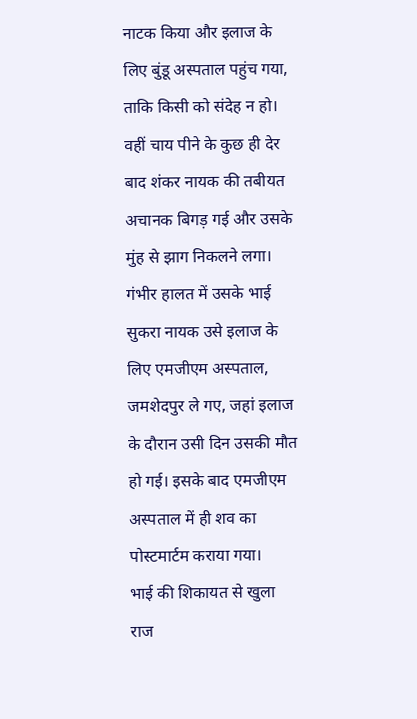नाटक किया और इलाज के लिए बुंडू अस्पताल पहुंच गया, ताकि किसी को संदेह न हो। वहीं चाय पीने के कुछ ही देर बाद शंकर नायक की तबीयत अचानक बिगड़ गई और उसके मुंह से झाग निकलने लगा। गंभीर हालत में उसके भाई सुकरा नायक उसे इलाज के लिए एमजीएम अस्पताल, जमशेदपुर ले गए, जहां इलाज के दौरान उसी दिन उसकी मौत हो गई। इसके बाद एमजीएम अस्पताल में ही शव का पोस्टमार्टम कराया गया।
भाई की शिकायत से खुला राज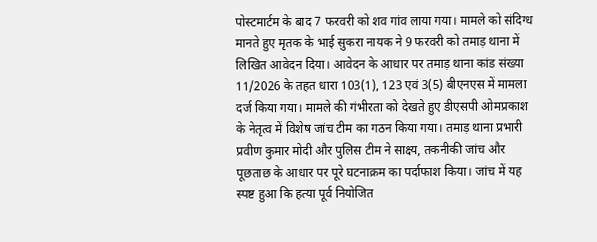पोस्टमार्टम के बाद 7 फरवरी को शव गांव लाया गया। मामले को संदिग्ध मानते हुए मृतक के भाई सुकरा नायक ने 9 फरवरी को तमाड़ थाना में लिखित आवेदन दिया। आवेदन के आधार पर तमाड़ थाना कांड संख्या 11/2026 के तहत धारा 103(1), 123 एवं 3(5) बीएनएस में मामला दर्ज किया गया। मामले की गंभीरता को देखते हुए डीएसपी ओमप्रकाश के नेतृत्व में विशेष जांच टीम का गठन किया गया। तमाड़ थाना प्रभारी प्रवीण कुमार मोदी और पुलिस टीम ने साक्ष्य, तकनीकी जांच और पूछताछ के आधार पर पूरे घटनाक्रम का पर्दाफाश किया। जांच में यह स्पष्ट हुआ कि हत्या पूर्व नियोजित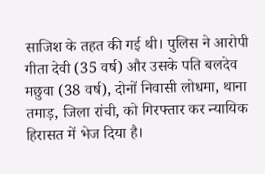साजिश के तहत की गई थी। पुलिस ने आरोपी गीता देवी (35 वर्ष) और उसके पति बलदेव मछुवा (38 वर्ष), दोनों निवासी लोधमा, थाना तमाड़, जिला रांची, को गिरफ्तार कर न्यायिक हिरासत में भेज दिया है।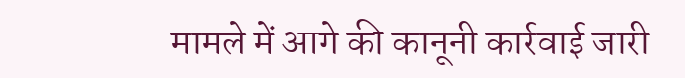मामले में आगे की कानूनी कार्रवाई जारी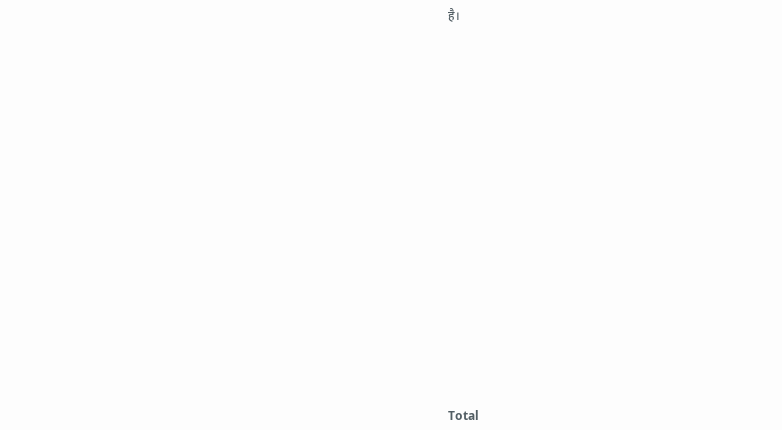है।





















Total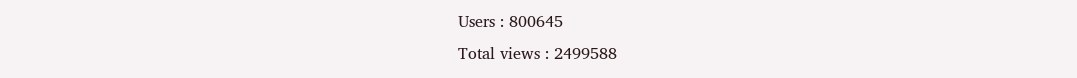Users : 800645
Total views : 2499588